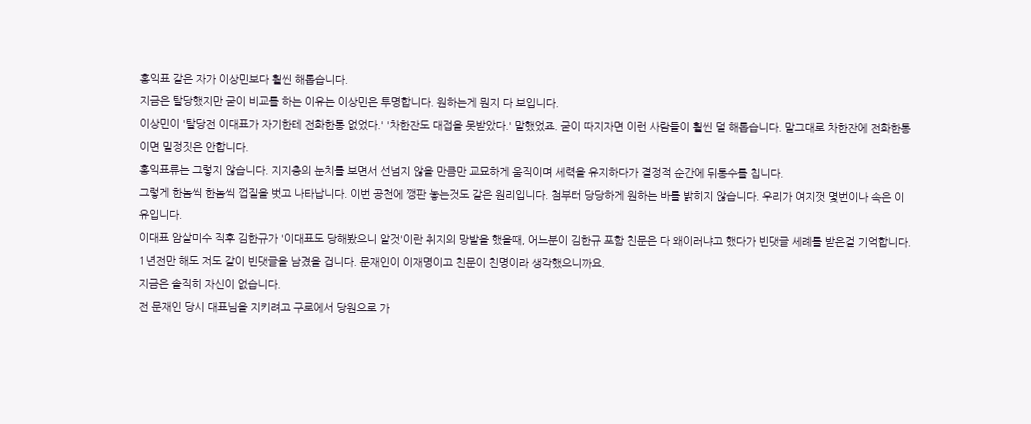홍익표 같은 자가 이상민보다 훨씬 해롭습니다.
지금은 탈당했지만 굳이 비교를 하는 이유는 이상민은 투명합니다. 원하는게 뭔지 다 보입니다.
이상민이 '탈당전 이대표가 자기한테 전화한통 없었다.' '차한잔도 대접을 못받았다.' 말했었죠. 굳이 따지자면 이런 사람들이 훨씬 덜 해롭습니다. 말그대로 차한잔에 전화한통이면 밀정짓은 안합니다.
홍익표류는 그렇지 않습니다. 지지층의 눈치를 보면서 선넘지 않을 만큼만 교묘하게 움직이며 세력을 유지하다가 결정적 순간에 뒤통수를 칩니다.
그렇게 한놈씩 한놈씩 껍질을 벗고 나타납니다. 이번 공천에 깽판 놓는것도 같은 원리입니다. 첨부터 당당하게 원하는 바를 밝히지 않습니다. 우리가 여지껏 몇번이나 속은 이유입니다.
이대표 암살미수 직후 김한규가 '이대표도 당해봤으니 알것'이란 취지의 망발을 했을때, 어느분이 김한규 포함 친문은 다 왜이러냐고 했다가 빈댓글 세례를 받은걸 기억합니다.
1년전만 해도 저도 같이 빈댓글을 남겼을 겁니다. 문재인이 이재명이고 친문이 친명이라 생각했으니까요.
지금은 솔직히 자신이 없습니다.
전 문재인 당시 대표님을 지키려고 구로에서 당원으로 가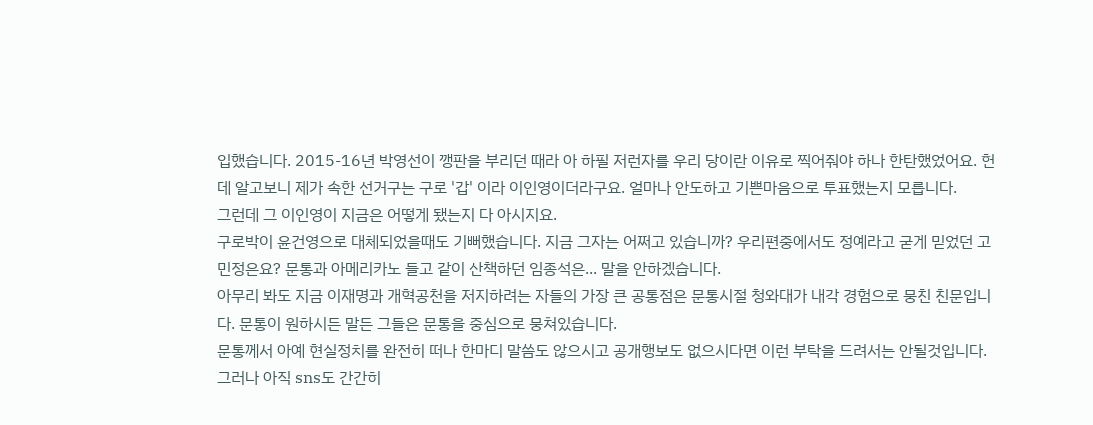입했습니다. 2015-16년 박영선이 깽판을 부리던 때라 아 하필 저런자를 우리 당이란 이유로 찍어줘야 하나 한탄했었어요. 헌데 알고보니 제가 속한 선거구는 구로 '갑' 이라 이인영이더라구요. 얼마나 안도하고 기쁜마음으로 투표했는지 모릅니다.
그런데 그 이인영이 지금은 어떻게 됐는지 다 아시지요.
구로박이 윤건영으로 대체되었을때도 기뻐했습니다. 지금 그자는 어쩌고 있습니까? 우리편중에서도 정예라고 굳게 믿었던 고민정은요? 문통과 아메리카노 들고 같이 산책하던 임종석은... 말을 안하겠습니다.
아무리 봐도 지금 이재명과 개혁공천을 저지하려는 자들의 가장 큰 공통점은 문통시절 청와대가 내각 경험으로 뭉친 친문입니다. 문통이 원하시든 말든 그들은 문통을 중심으로 뭉쳐있습니다.
문통께서 아예 현실정치를 완전히 떠나 한마디 말씀도 않으시고 공개행보도 없으시다면 이런 부탁을 드려서는 안될것입니다.
그러나 아직 sns도 간간히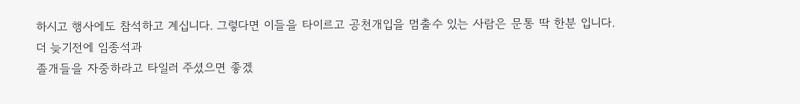하시고 행사에도 참석하고 계십니다. 그렇다면 이들을 타이르고 공천개입을 멈출수 있는 사람은 문통 딱 한분 입니다.
더 늦기전에 임종석과
졸개들을 자중하라고 타일러 주셨으면 좋겠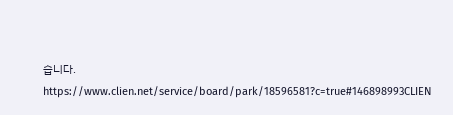습니다.
https://www.clien.net/service/board/park/18596581?c=true#146898993CLIEN